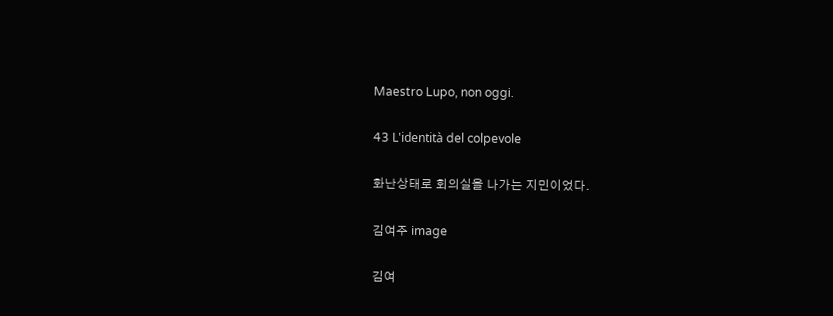Maestro Lupo, non oggi.

43 L'identità del colpevole

화난상태로 회의실을 나가는 지민이었다.

김여주 image

김여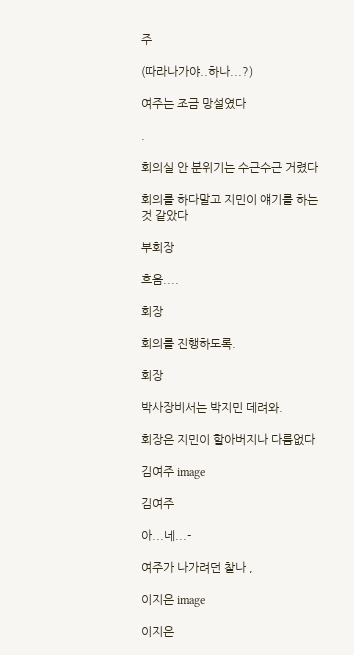주

(따라나가야..하나...?)

여주는 조금 망설였다

.

회의실 안 분위기는 수근수근 거렸다

회의를 하다말고 지민이 얘기를 하는 것 같았다

부회장

흐음....

회장

회의를 진행하도록.

회장

박사장비서는 박지민 데려와.

회장은 지민이 할아버지나 다름없다

김여주 image

김여주

아...네...-

여주가 나가려던 찰나 ,

이지은 image

이지은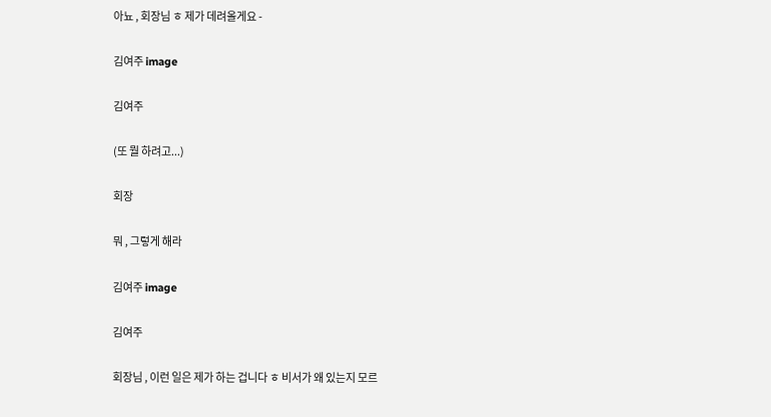아뇨 , 회장님 ㅎ 제가 데려올게요 -

김여주 image

김여주

(또 뭘 하려고...)

회장

뭐 , 그렇게 해라

김여주 image

김여주

회장님 , 이런 일은 제가 하는 겁니다 ㅎ 비서가 왜 있는지 모르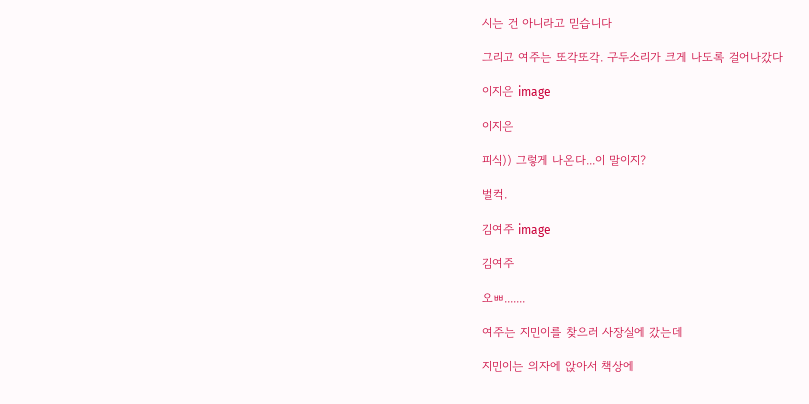시는 건 아니라고 믿습니다

그리고 여주는 또각또각. 구두소리가 크게 나도록 걸어나갔다

이지은 image

이지은

피식)) 그렇게 나온다...이 말이지?

벌컥.

김여주 image

김여주

오ㅃ.......

여주는 지민이를 찾으러 사장실에 갔는데

지민이는 의자에 앉아서 책상에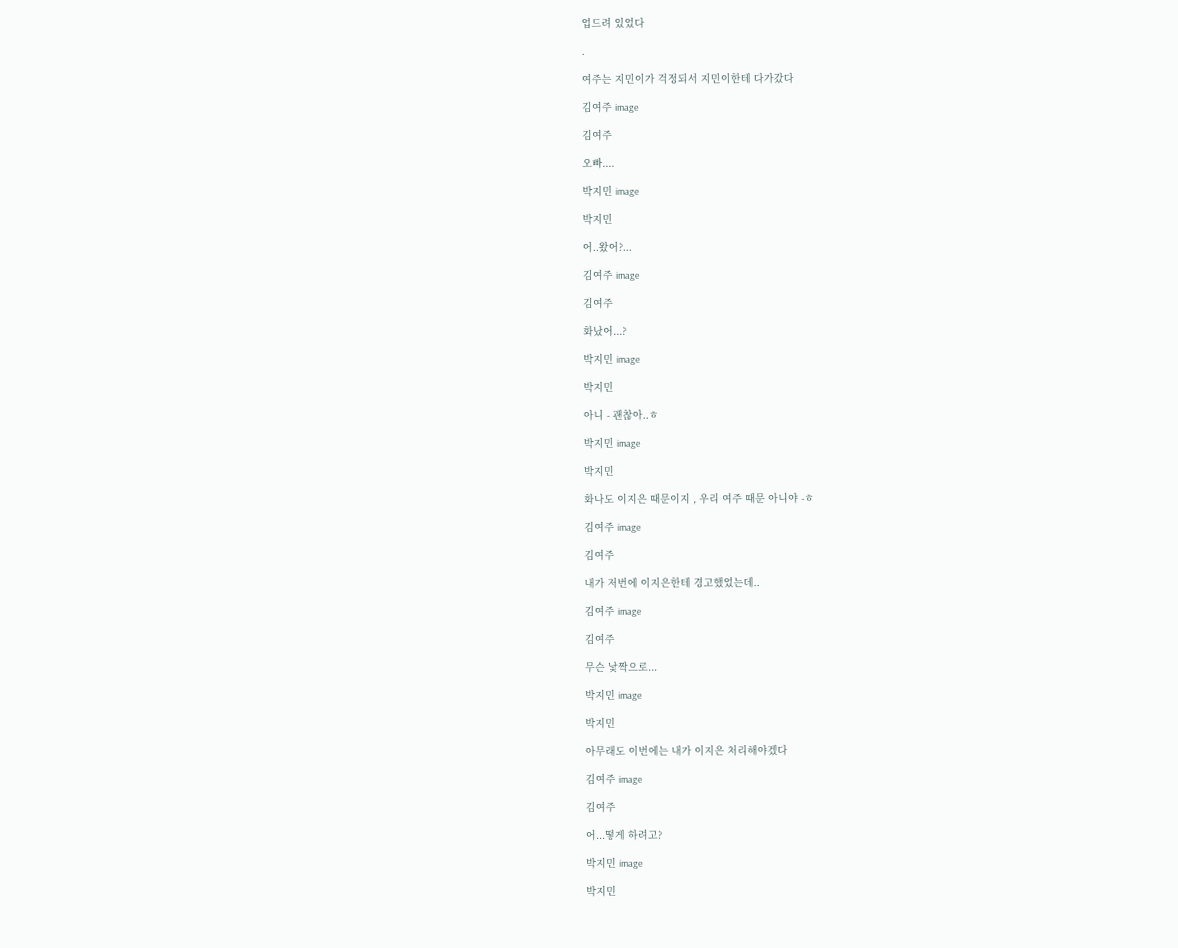업드려 있었다

.

여주는 지민이가 걱정되서 지민이한테 다가갔다

김여주 image

김여주

오빠....

박지민 image

박지민

어..왔어?...

김여주 image

김여주

화났어...?

박지민 image

박지민

아니 - 괜찮아..ㅎ

박지민 image

박지민

화나도 이지은 때문이지 , 우리 여주 때문 아니야 -ㅎ

김여주 image

김여주

내가 저번에 이지은한테 경고했었는데..

김여주 image

김여주

무슨 낯짝으로...

박지민 image

박지민

아무래도 이번에는 내가 이지은 처리해야겠다

김여주 image

김여주

어...떻게 하려고?

박지민 image

박지민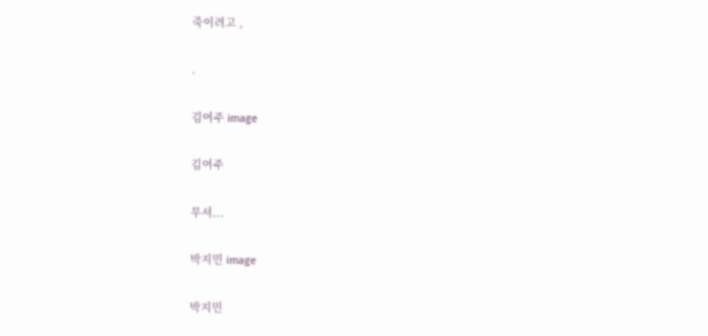죽이려고 ,

.

김여주 image

김여주

무셔...

박지민 image

박지민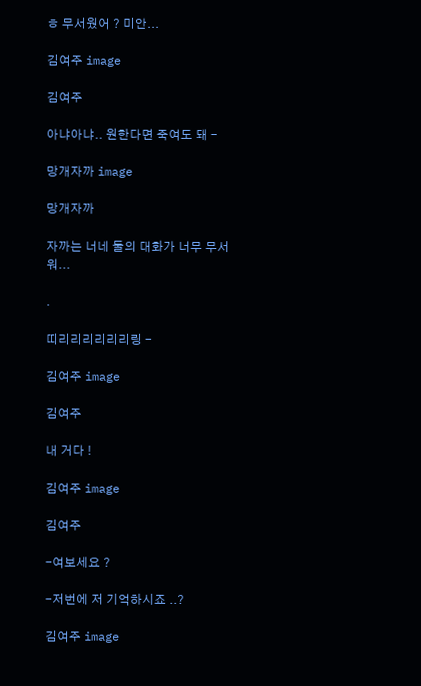ㅎ 무서웠어 ? 미안...

김여주 image

김여주

아냐아냐.. 원한다면 죽여도 돼 -

망개자까 image

망개자까

자까는 너네 둘의 대화가 너무 무서워...

.

띠리리리리리리링 -

김여주 image

김여주

내 거다 !

김여주 image

김여주

-여보세요 ?

-저번에 저 기억하시죠 ..?

김여주 image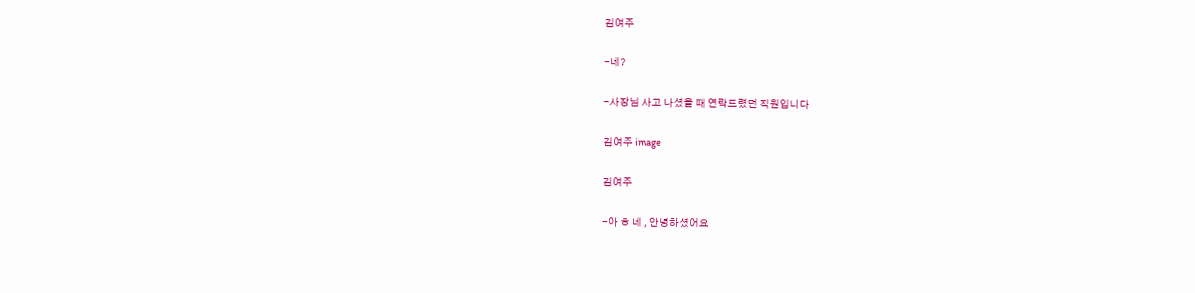김여주

-네?

-사장님 사고 나셨을 때 연락드렸던 직원입니다

김여주 image

김여주

-아 ㅎ 네 , 안녕하셨어요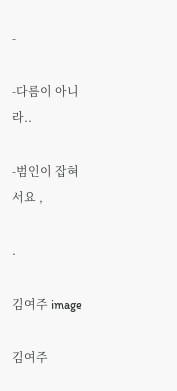-

-다름이 아니라..

-범인이 잡혀서요 ,

.

김여주 image

김여주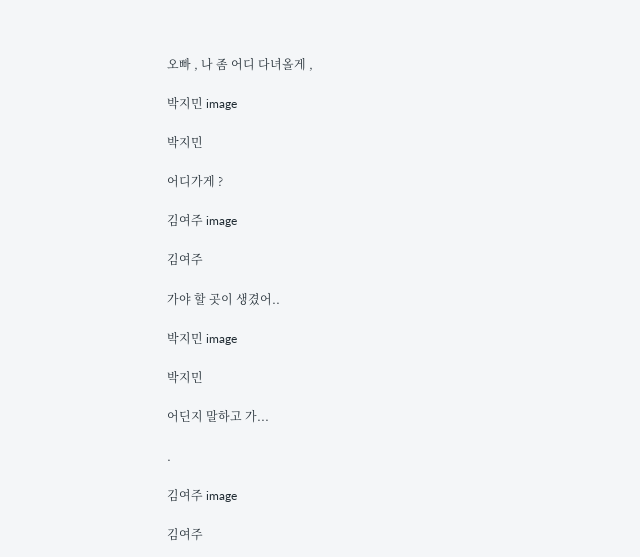오빠 , 나 좀 어디 다녀올게 ,

박지민 image

박지민

어디가게 ?

김여주 image

김여주

가야 할 곳이 생겼어..

박지민 image

박지민

어딘지 말하고 가...

.

김여주 image

김여주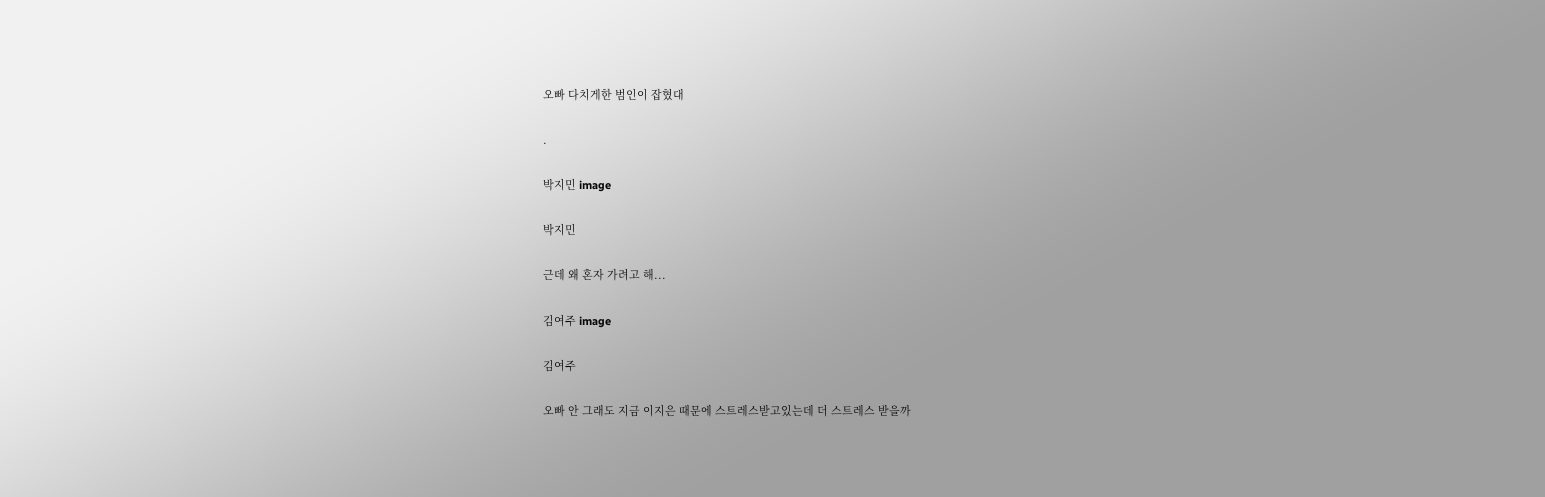오빠 다치게한 범인이 잡혔대

.

박지민 image

박지민

근데 왜 혼자 가려고 해...

김여주 image

김여주

오빠 안 그래도 지금 이지은 때문에 스트레스받고있는데 더 스트레스 받을까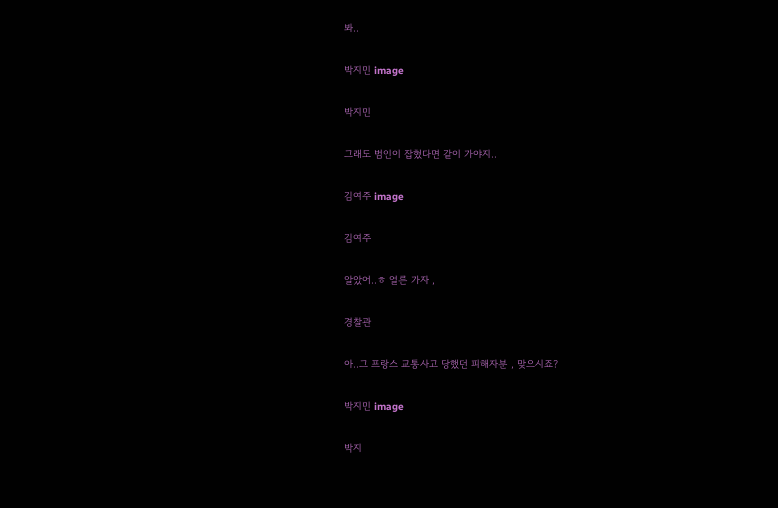봐..

박지민 image

박지민

그래도 범인이 잡혔다면 같이 가야지..

김여주 image

김여주

알았어..ㅎ 얼른 가자 ,

경찰관

아..그 프랑스 교통사고 당했던 피해자분 , 맞으시죠?

박지민 image

박지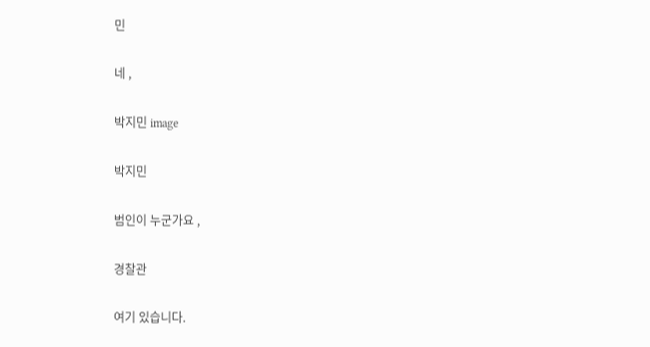민

네 ,

박지민 image

박지민

범인이 누군가요 ,

경찰관

여기 있습니다.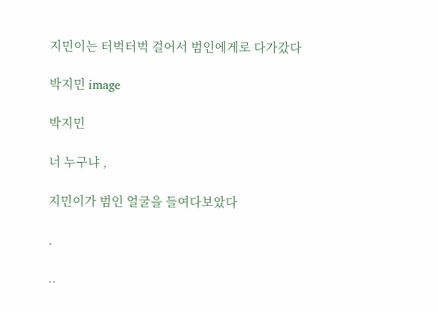지민이는 터벅터벅 걸어서 범인에게로 다가갔다

박지민 image

박지민

너 누구냐 ,

지민이가 범인 얼굴을 들여다보았다

.

..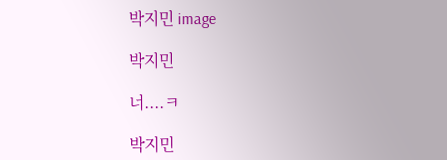박지민 image

박지민

너....ㅋ

박지민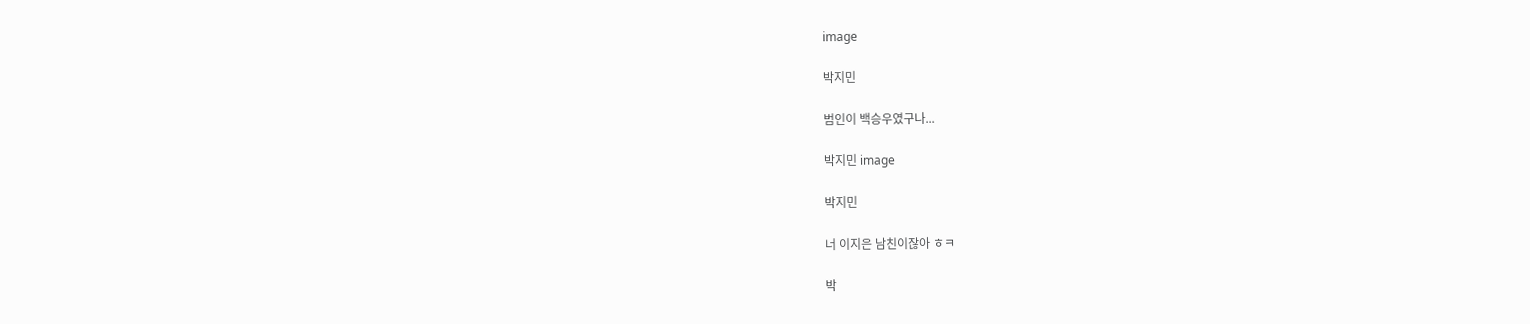image

박지민

범인이 백승우였구나...

박지민 image

박지민

너 이지은 남친이잖아 ㅎㅋ

박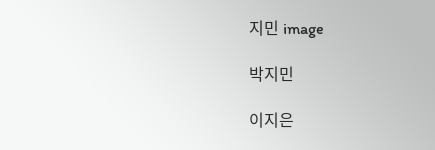지민 image

박지민

이지은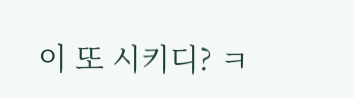이 또 시키디? ㅋ